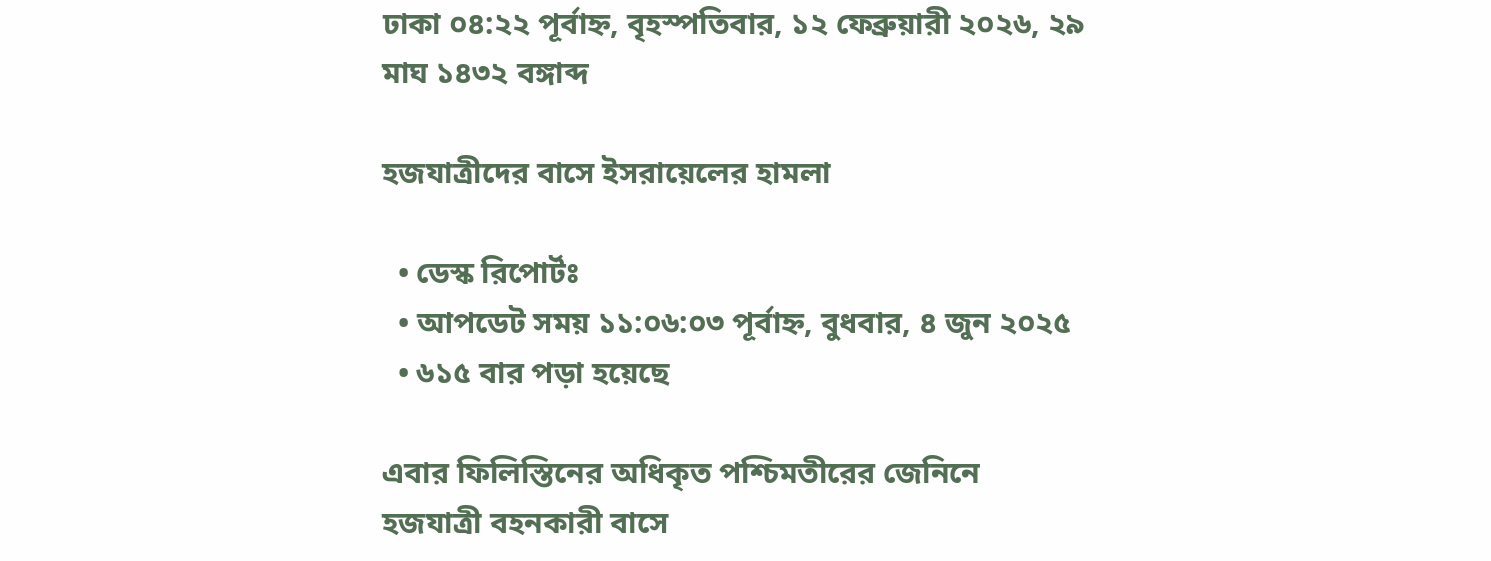ঢাকা ০৪:২২ পূর্বাহ্ন, বৃহস্পতিবার, ১২ ফেব্রুয়ারী ২০২৬, ২৯ মাঘ ১৪৩২ বঙ্গাব্দ

হজযাত্রীদের বাসে ইসরায়েলের হামলা

  • ডেস্ক রিপোর্টঃ
  • আপডেট সময় ১১:০৬:০৩ পূর্বাহ্ন, বুধবার, ৪ জুন ২০২৫
  • ৬১৫ বার পড়া হয়েছে

এবার ফিলিস্তিনের অধিকৃত পশ্চিমতীরের জেনিনে হজযাত্রী বহনকারী বাসে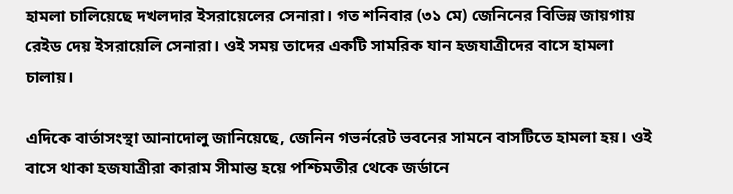হামলা চালিয়েছে দখলদার ইসরায়েলের সেনারা। গত শনিবার (৩১ মে) জেনিনের বিভিন্ন জায়গায় রেইড দেয় ইসরায়েলি সেনারা। ওই সময় তাদের একটি সামরিক যান হজযাত্রীদের বাসে হামলা চালায়।

এদিকে বার্তাসংস্থা আনাদোলু জানিয়েছে, জেনিন গভর্নরেট ভবনের সামনে বাসটিতে হামলা হয়। ওই বাসে থাকা হজযাত্রীরা কারাম সীমান্ত হয়ে পশ্চিমতীর থেকে জর্ডানে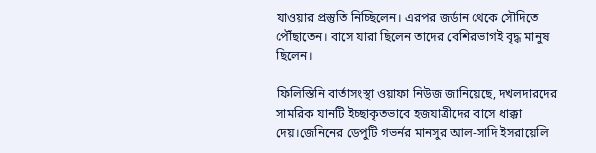যাওয়ার প্রস্তুতি নিচ্ছিলেন। এরপর জর্ডান থেকে সৌদিতে পৌঁছাতেন। বাসে যারা ছিলেন তাদের বেশিরভাগই বৃদ্ধ মানুষ ছিলেন।

ফিলিস্তিনি বার্তাসংস্থা ওয়াফা নিউজ জানিয়েছে, দখলদারদের সামরিক যানটি ইচ্ছাকৃতভাবে হজযাত্রীদের বাসে ধাক্কা দেয়।জেনিনের ডেপুটি গভর্নর মানসুর আল-সাদি ইসরায়েলি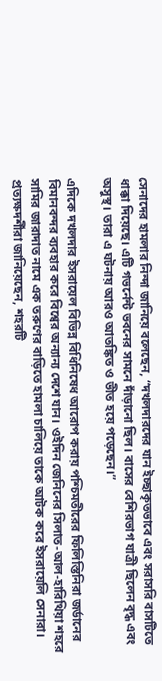সেনাদের হামলার নিন্দা জানিয়ে বলেছেন, “দখলদারদের যান ইচ্ছাকৃতভাবে এবং সরাসরি বাসটিতে ধাক্কা দিয়েছে। এটি গভর্নেন্ট ভবনের সামনে দাঁড়ানো ছিল। বাসের বেশিরভাগ যাত্রী ছিলেন বৃদ্ধ এবং অসুস্থ। তারা এ ঘটনায় আরও আতঙ্কিত ও ভীত হয়ে পড়েছেন।”

এদিকে দখলদার ইসরায়েল বিভিন্ন বিধিনিষেধ আরোপ করায় পশ্চিমতীরের ফিলিস্তিনিরা জর্ডানের বিমানবন্দর ব্যবহার করে বিশ্বের অন্যান্য দেশে যান। ওইদিন জেনিনের সিলাত-আল-হারিথিয়া শহরে সামির জারাদাত নামে এক তরুণের বাড়িতে হামলা চালিয়ে তাকে আটক করে ইসরায়েলি সেনারা। প্রত্যক্ষদর্শীরা জানিয়েছেন, শহরটি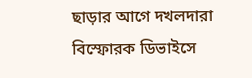ছাড়ার আগে দখলদারা বিস্ফোরক ডিভাইসে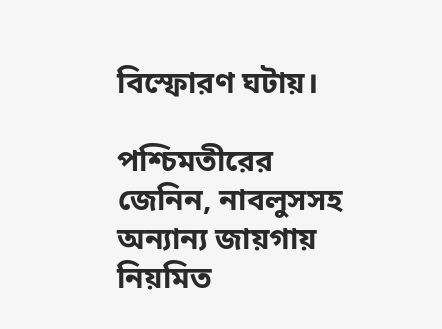বিস্ফোরণ ঘটায়।

পশ্চিমতীরের জেনিন, নাবলুসসহ অন্যান্য জায়গায় নিয়মিত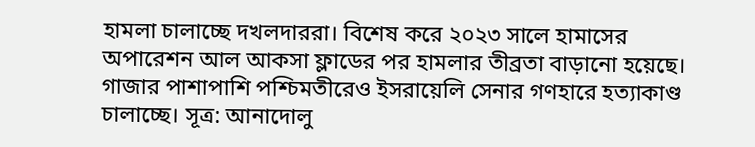হামলা চালাচ্ছে দখলদাররা। বিশেষ করে ২০২৩ সালে হামাসের অপারেশন আল আকসা ফ্লাডের পর হামলার তীব্রতা বাড়ানো হয়েছে। গাজার পাশাপাশি পশ্চিমতীরেও ইসরায়েলি সেনার গণহারে হত্যাকাণ্ড চালাচ্ছে। সূত্র: আনাদোলু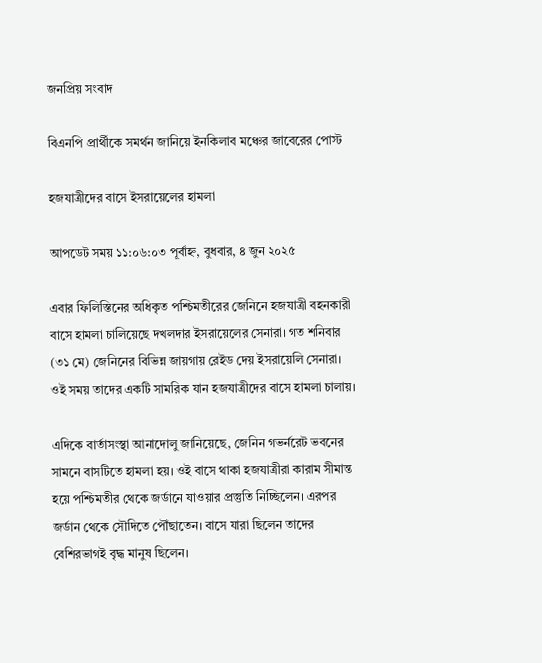জনপ্রিয় সংবাদ

বিএনপি প্রার্থীকে সমর্থন জানিয়ে ইনকিলাব মঞ্চের জাবেরের পোস্ট

হজযাত্রীদের বাসে ইসরায়েলের হামলা

আপডেট সময় ১১:০৬:০৩ পূর্বাহ্ন, বুধবার, ৪ জুন ২০২৫

এবার ফিলিস্তিনের অধিকৃত পশ্চিমতীরের জেনিনে হজযাত্রী বহনকারী বাসে হামলা চালিয়েছে দখলদার ইসরায়েলের সেনারা। গত শনিবার (৩১ মে) জেনিনের বিভিন্ন জায়গায় রেইড দেয় ইসরায়েলি সেনারা। ওই সময় তাদের একটি সামরিক যান হজযাত্রীদের বাসে হামলা চালায়।

এদিকে বার্তাসংস্থা আনাদোলু জানিয়েছে, জেনিন গভর্নরেট ভবনের সামনে বাসটিতে হামলা হয়। ওই বাসে থাকা হজযাত্রীরা কারাম সীমান্ত হয়ে পশ্চিমতীর থেকে জর্ডানে যাওয়ার প্রস্তুতি নিচ্ছিলেন। এরপর জর্ডান থেকে সৌদিতে পৌঁছাতেন। বাসে যারা ছিলেন তাদের বেশিরভাগই বৃদ্ধ মানুষ ছিলেন।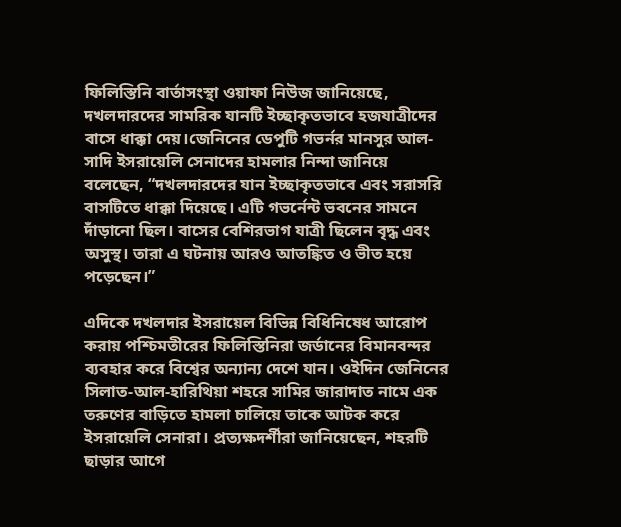ফিলিস্তিনি বার্তাসংস্থা ওয়াফা নিউজ জানিয়েছে, দখলদারদের সামরিক যানটি ইচ্ছাকৃতভাবে হজযাত্রীদের বাসে ধাক্কা দেয়।জেনিনের ডেপুটি গভর্নর মানসুর আল-সাদি ইসরায়েলি সেনাদের হামলার নিন্দা জানিয়ে বলেছেন, “দখলদারদের যান ইচ্ছাকৃতভাবে এবং সরাসরি বাসটিতে ধাক্কা দিয়েছে। এটি গভর্নেন্ট ভবনের সামনে দাঁড়ানো ছিল। বাসের বেশিরভাগ যাত্রী ছিলেন বৃদ্ধ এবং অসুস্থ। তারা এ ঘটনায় আরও আতঙ্কিত ও ভীত হয়ে পড়েছেন।”

এদিকে দখলদার ইসরায়েল বিভিন্ন বিধিনিষেধ আরোপ করায় পশ্চিমতীরের ফিলিস্তিনিরা জর্ডানের বিমানবন্দর ব্যবহার করে বিশ্বের অন্যান্য দেশে যান। ওইদিন জেনিনের সিলাত-আল-হারিথিয়া শহরে সামির জারাদাত নামে এক তরুণের বাড়িতে হামলা চালিয়ে তাকে আটক করে ইসরায়েলি সেনারা। প্রত্যক্ষদর্শীরা জানিয়েছেন, শহরটি ছাড়ার আগে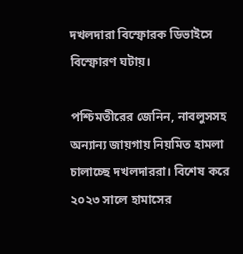দখলদারা বিস্ফোরক ডিভাইসে বিস্ফোরণ ঘটায়।

পশ্চিমতীরের জেনিন, নাবলুসসহ অন্যান্য জায়গায় নিয়মিত হামলা চালাচ্ছে দখলদাররা। বিশেষ করে ২০২৩ সালে হামাসের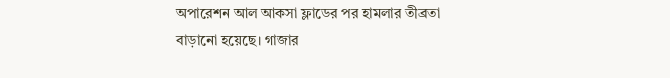অপারেশন আল আকসা ফ্লাডের পর হামলার তীব্রতা বাড়ানো হয়েছে। গাজার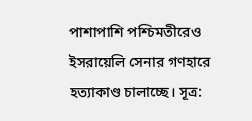পাশাপাশি পশ্চিমতীরেও ইসরায়েলি সেনার গণহারে হত্যাকাণ্ড চালাচ্ছে। সূত্র: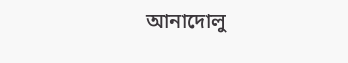আনাদোলু